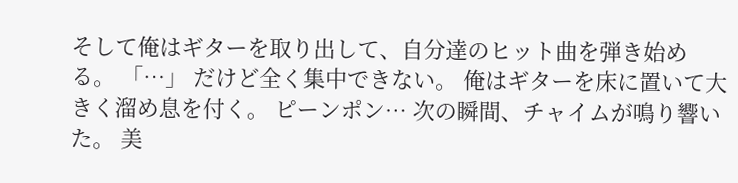そして俺はギターを取り出して、自分達のヒット曲を弾き始める。 「…」 だけど全く集中できない。 俺はギターを床に置いて大きく溜め息を付く。 ピーンポン… 次の瞬間、チャイムが鳴り響いた。 美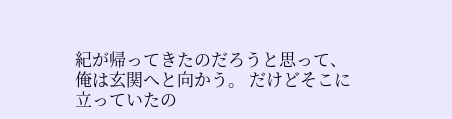紀が帰ってきたのだろうと思って、俺は玄関へと向かう。 だけどそこに立っていたの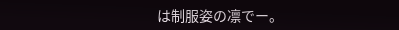は制服姿の凛でー。